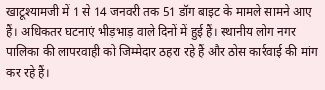खाटूश्यामजी में 1 से 14 जनवरी तक 51 डॉग बाइट के मामले सामने आए हैं। अधिकतर घटनाएं भीड़भाड़ वाले दिनों में हुई हैं। स्थानीय लोग नगर पालिका की लापरवाही को जिम्मेदार ठहरा रहे हैं और ठोस कार्रवाई की मांग कर रहे हैं।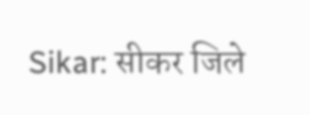Sikar: सीकर जिले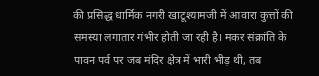की प्रसिद्ध धार्मिक नगरी खाटूश्यामजी में आवारा कुत्तों की समस्या लगातार गंभीर होती जा रही है। मकर संक्रांति के पावन पर्व पर जब मंदिर क्षेत्र में भारी भीड़ थी, तब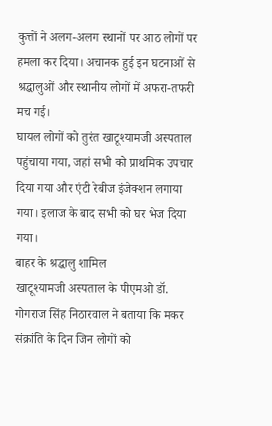कुत्तों ने अलग-अलग स्थानों पर आठ लोगों पर हमला कर दिया। अचानक हुई इन घटनाओं से श्रद्धालुओं और स्थानीय लोगों में अफरा-तफरी मच गई।
घायल लोगों को तुरंत खाटूश्यामजी अस्पताल पहुंचाया गया, जहां सभी को प्राथमिक उपचार दिया गया और एंटी रेबीज इंजेक्शन लगाया गया। इलाज के बाद सभी को घर भेज दिया गया।
बाहर के श्रद्धालु शामिल
खाटूश्यामजी अस्पताल के पीएमओ डॉ. गोगराज सिंह निठारवाल ने बताया कि मकर संक्रांति के दिन जिन लोगों को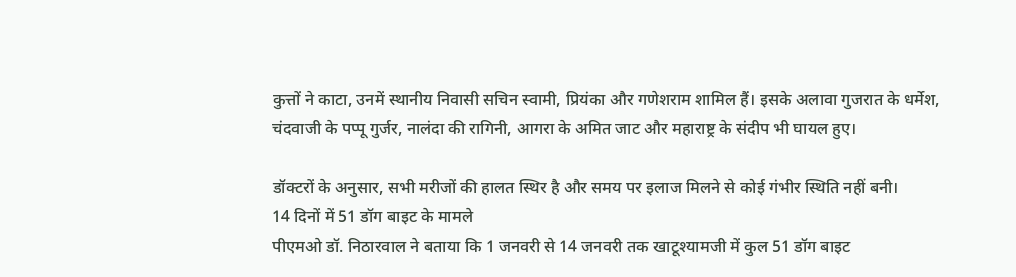कुत्तों ने काटा, उनमें स्थानीय निवासी सचिन स्वामी, प्रियंका और गणेशराम शामिल हैं। इसके अलावा गुजरात के धर्मेश, चंदवाजी के पप्पू गुर्जर, नालंदा की रागिनी, आगरा के अमित जाट और महाराष्ट्र के संदीप भी घायल हुए।

डॉक्टरों के अनुसार, सभी मरीजों की हालत स्थिर है और समय पर इलाज मिलने से कोई गंभीर स्थिति नहीं बनी।
14 दिनों में 51 डॉग बाइट के मामले
पीएमओ डॉ. निठारवाल ने बताया कि 1 जनवरी से 14 जनवरी तक खाटूश्यामजी में कुल 51 डॉग बाइट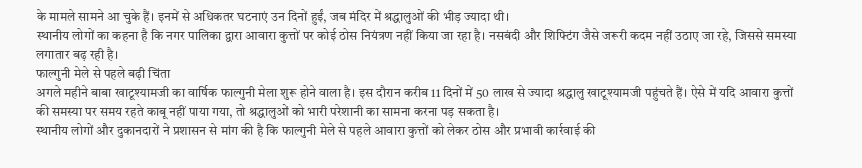के मामले सामने आ चुके हैं। इनमें से अधिकतर घटनाएं उन दिनों हुईं, जब मंदिर में श्रद्धालुओं की भीड़ ज्यादा थी।
स्थानीय लोगों का कहना है कि नगर पालिका द्वारा आवारा कुत्तों पर कोई ठोस नियंत्रण नहीं किया जा रहा है। नसबंदी और शिफ्टिंग जैसे जरूरी कदम नहीं उठाए जा रहे, जिससे समस्या लगातार बढ़ रही है।
फाल्गुनी मेले से पहले बढ़ी चिंता
अगले महीने बाबा खाटूश्यामजी का वार्षिक फाल्गुनी मेला शुरू होने वाला है। इस दौरान करीब 11 दिनों में 50 लाख से ज्यादा श्रद्धालु खाटूश्यामजी पहुंचते हैं। ऐसे में यदि आवारा कुत्तों की समस्या पर समय रहते काबू नहीं पाया गया, तो श्रद्धालुओं को भारी परेशानी का सामना करना पड़ सकता है।
स्थानीय लोगों और दुकानदारों ने प्रशासन से मांग की है कि फाल्गुनी मेले से पहले आवारा कुत्तों को लेकर ठोस और प्रभावी कार्रवाई की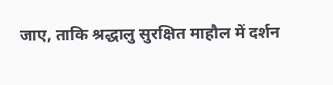जाए, ताकि श्रद्धालु सुरक्षित माहौल में दर्शन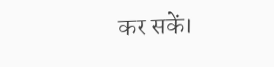कर सकें।